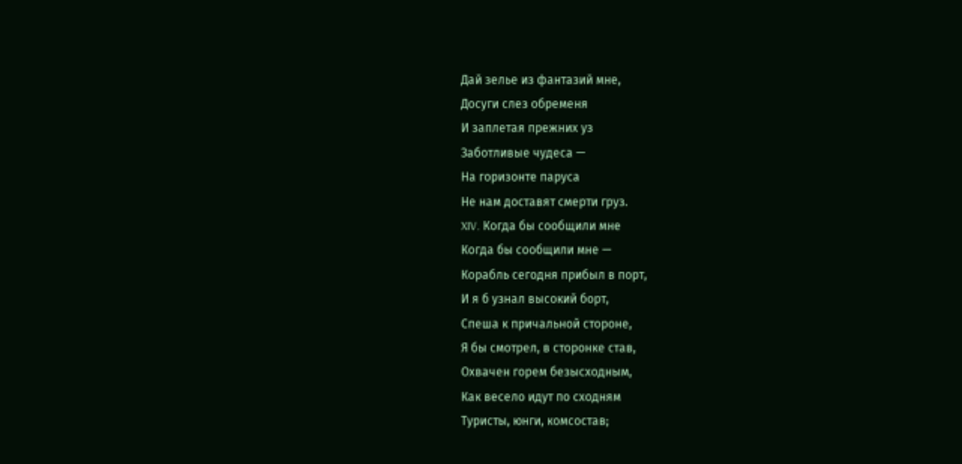Дай зелье из фантазий мне,
Досуги слез обременя
И заплетая прежних уз
Заботливые чудеса —
На горизонте паруса
Не нам доставят смерти груз.
XIV. Когда бы сообщили мне
Когда бы сообщили мне —
Корабль сегодня прибыл в порт,
И я б узнал высокий борт,
Спеша к причальной стороне,
Я бы смотрел, в сторонке став,
Охвачен горем безысходным,
Как весело идут по сходням
Туристы, юнги, комсостав;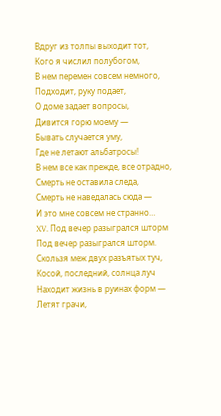Вдруг из толпы выходит тот,
Кого я числил полубогом,
В нем перемен совсем немного,
Подходит, руку подает,
О доме задает вопросы,
Дивится горю моему —
Бывать случается уму,
Где не летают альбатросы!
В нем все как прежде, все отрадно,
Смерть не оставила следа,
Смерть не наведалась сюда —
И это мне совсем не странно…
XV. Под вечер разыгрался шторм
Под вечер разыгрался шторм.
Скользя меж двух разъятых туч,
Косой, последний, солнца луч
Находит жизнь в руинах форм —
Летят грачи,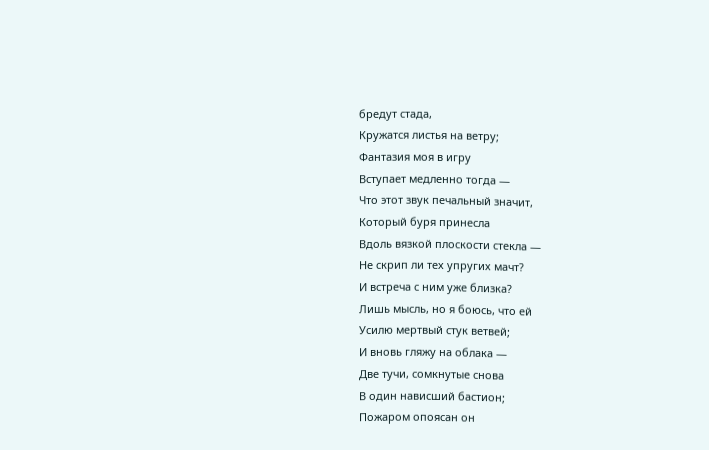бредут стада,
Кружатся листья на ветру;
Фантазия моя в игру
Вступает медленно тогда —
Что этот звук печальный значит,
Который буря принесла
Вдоль вязкой плоскости стекла —
Не скрип ли тех упругих мачт?
И встреча с ним уже близка?
Лишь мысль, но я боюсь, что ей
Усилю мертвый стук ветвей;
И вновь гляжу на облака —
Две тучи, сомкнутые снова
В один нависший бастион;
Пожаром опоясан он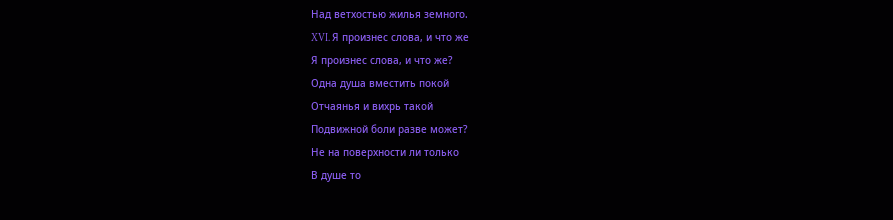Над ветхостью жилья земного.
XVI. Я произнес слова, и что же
Я произнес слова, и что же?
Одна душа вместить покой
Отчаянья и вихрь такой
Подвижной боли разве может?
Не на поверхности ли только
В душе то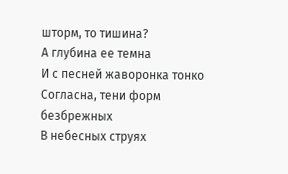шторм, то тишина?
А глубина ее темна
И с песней жаворонка тонко
Согласна, тени форм безбрежных
В небесных струях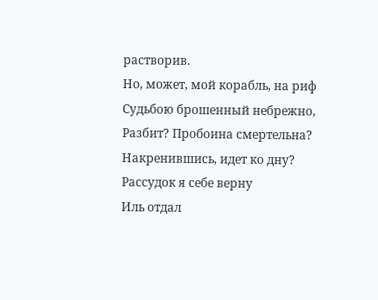растворив.
Но, может, мой корабль, на риф
Судьбою брошенный небрежно,
Разбит? Пробоина смертельна?
Накренившись, идет ко дну?
Рассудок я себе верну
Иль отдал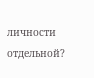личности отдельной?